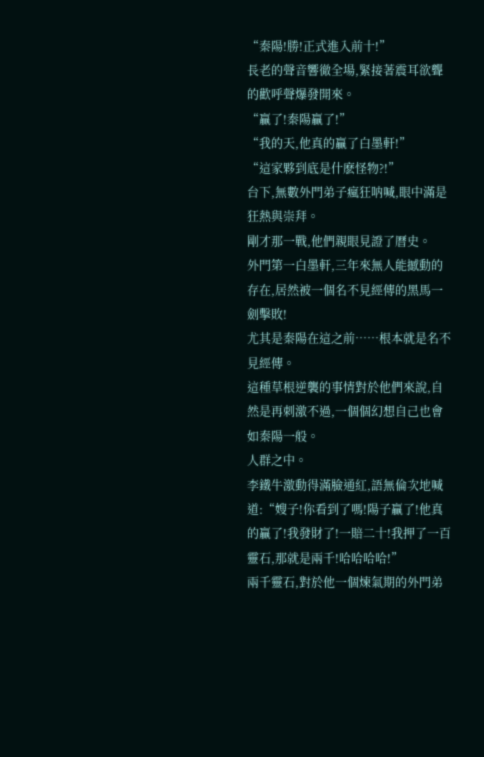“秦陽!勝!正式進入前十!”
長老的聲音響徹全場,緊接著震耳欲聾的歡呼聲爆發開來。
“贏了!秦陽贏了!”
“我的天,他真的贏了白墨軒!”
“這家夥到底是什麽怪物?!”
台下,無數外門弟子瘋狂呐喊,眼中滿是狂熱與崇拜。
剛才那一戰,他們親眼見證了曆史。
外門第一白墨軒,三年來無人能撼動的存在,居然被一個名不見經傳的黑馬一劍擊敗!
尤其是秦陽在這之前……根本就是名不見經傳。
這種草根逆襲的事情對於他們來說,自然是再刺激不過,一個個幻想自己也會如秦陽一般。
人群之中。
李鐵牛激動得滿臉通紅,語無倫次地喊道:“嫂子!你看到了嗎!陽子贏了!他真的贏了!我發財了!一賠二十!我押了一百靈石,那就是兩千!哈哈哈哈!”
兩千靈石,對於他一個煉氣期的外門弟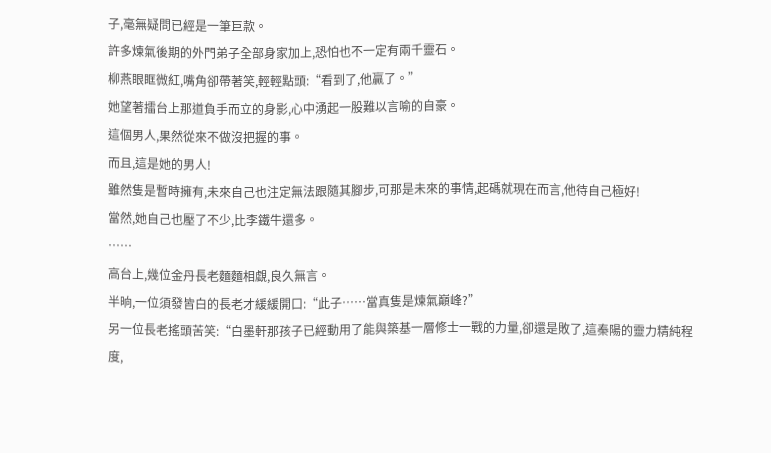子,毫無疑問已經是一筆巨款。
許多煉氣後期的外門弟子全部身家加上,恐怕也不一定有兩千靈石。
柳燕眼眶微紅,嘴角卻帶著笑,輕輕點頭:“看到了,他贏了。”
她望著擂台上那道負手而立的身影,心中湧起一股難以言喻的自豪。
這個男人,果然從來不做沒把握的事。
而且,這是她的男人!
雖然隻是暫時擁有,未來自己也注定無法跟隨其腳步,可那是未來的事情,起碼就現在而言,他待自己極好!
當然,她自己也壓了不少,比李鐵牛還多。
……
高台上,幾位金丹長老麵麵相覷,良久無言。
半晌,一位須發皆白的長老才緩緩開口:“此子……當真隻是煉氣巔峰?”
另一位長老搖頭苦笑:“白墨軒那孩子已經動用了能與築基一層修士一戰的力量,卻還是敗了,這秦陽的靈力精純程度,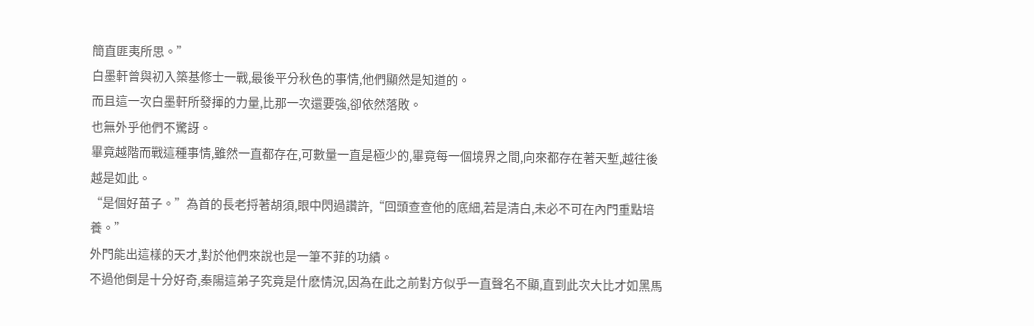簡直匪夷所思。”
白墨軒曾與初入築基修士一戰,最後平分秋色的事情,他們顯然是知道的。
而且這一次白墨軒所發揮的力量,比那一次還要強,卻依然落敗。
也無外乎他們不驚訝。
畢竟越階而戰這種事情,雖然一直都存在,可數量一直是極少的,畢竟每一個境界之間,向來都存在著天塹,越往後越是如此。
“是個好苗子。”為首的長老捋著胡須,眼中閃過讚許,“回頭查查他的底細,若是清白,未必不可在內門重點培養。”
外門能出這樣的天才,對於他們來說也是一筆不菲的功績。
不過他倒是十分好奇,秦陽這弟子究竟是什麽情況,因為在此之前對方似乎一直聲名不顯,直到此次大比才如黑馬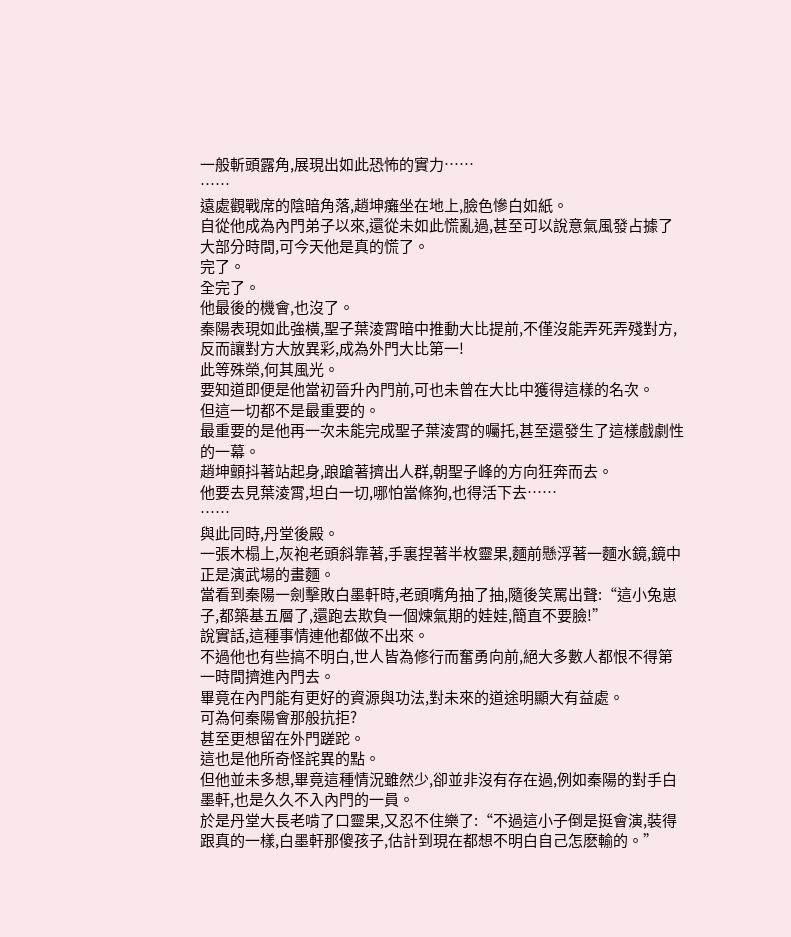一般斬頭露角,展現出如此恐怖的實力……
……
遠處觀戰席的陰暗角落,趙坤癱坐在地上,臉色慘白如紙。
自從他成為內門弟子以來,還從未如此慌亂過,甚至可以說意氣風發占據了大部分時間,可今天他是真的慌了。
完了。
全完了。
他最後的機會,也沒了。
秦陽表現如此強橫,聖子葉淩霄暗中推動大比提前,不僅沒能弄死弄殘對方,反而讓對方大放異彩,成為外門大比第一!
此等殊榮,何其風光。
要知道即便是他當初晉升內門前,可也未曾在大比中獲得這樣的名次。
但這一切都不是最重要的。
最重要的是他再一次未能完成聖子葉淩霄的囑托,甚至還發生了這樣戲劇性的一幕。
趙坤顫抖著站起身,踉蹌著擠出人群,朝聖子峰的方向狂奔而去。
他要去見葉淩霄,坦白一切,哪怕當條狗,也得活下去……
……
與此同時,丹堂後殿。
一張木榻上,灰袍老頭斜靠著,手裏捏著半枚靈果,麵前懸浮著一麵水鏡,鏡中正是演武場的畫麵。
當看到秦陽一劍擊敗白墨軒時,老頭嘴角抽了抽,隨後笑罵出聲:“這小兔崽子,都築基五層了,還跑去欺負一個煉氣期的娃娃,簡直不要臉!”
說實話,這種事情連他都做不出來。
不過他也有些搞不明白,世人皆為修行而奮勇向前,絕大多數人都恨不得第一時間擠進內門去。
畢竟在內門能有更好的資源與功法,對未來的道途明顯大有益處。
可為何秦陽會那般抗拒?
甚至更想留在外門蹉跎。
這也是他所奇怪詫異的點。
但他並未多想,畢竟這種情況雖然少,卻並非沒有存在過,例如秦陽的對手白墨軒,也是久久不入內門的一員。
於是丹堂大長老啃了口靈果,又忍不住樂了:“不過這小子倒是挺會演,裝得跟真的一樣,白墨軒那傻孩子,估計到現在都想不明白自己怎麽輸的。”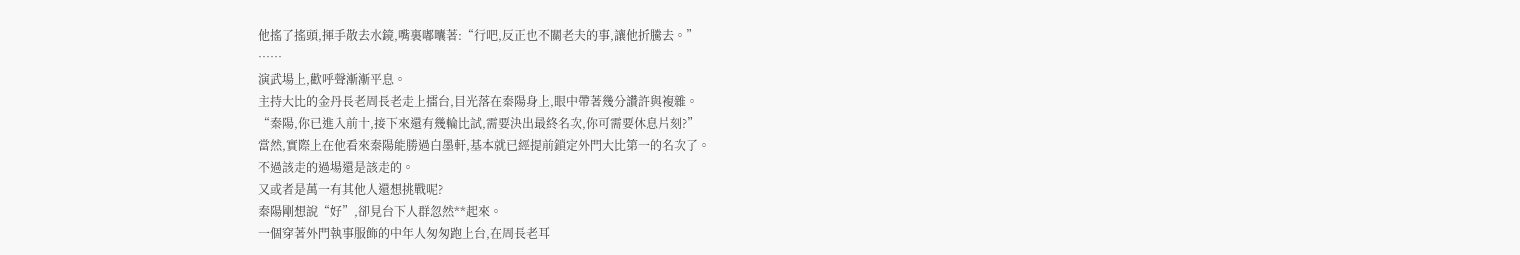他搖了搖頭,揮手散去水鏡,嘴裏嘟囔著:“行吧,反正也不關老夫的事,讓他折騰去。”
……
演武場上,歡呼聲漸漸平息。
主持大比的金丹長老周長老走上擂台,目光落在秦陽身上,眼中帶著幾分讚許與複雜。
“秦陽,你已進入前十,接下來還有幾輪比試,需要決出最終名次,你可需要休息片刻?”
當然,實際上在他看來秦陽能勝過白墨軒,基本就已經提前鎖定外門大比第一的名次了。
不過該走的過場還是該走的。
又或者是萬一有其他人還想挑戰呢?
秦陽剛想說“好”,卻見台下人群忽然**起來。
一個穿著外門執事服飾的中年人匆匆跑上台,在周長老耳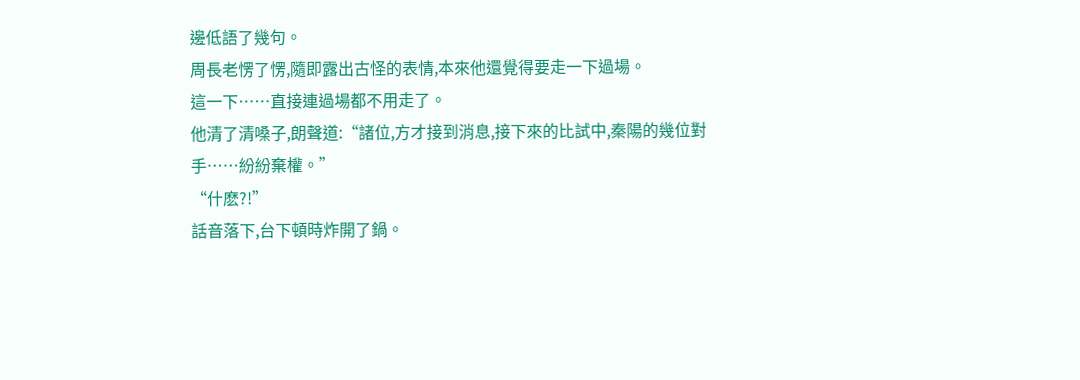邊低語了幾句。
周長老愣了愣,隨即露出古怪的表情,本來他還覺得要走一下過場。
這一下……直接連過場都不用走了。
他清了清嗓子,朗聲道:“諸位,方才接到消息,接下來的比試中,秦陽的幾位對手……紛紛棄權。”
“什麽?!”
話音落下,台下頓時炸開了鍋。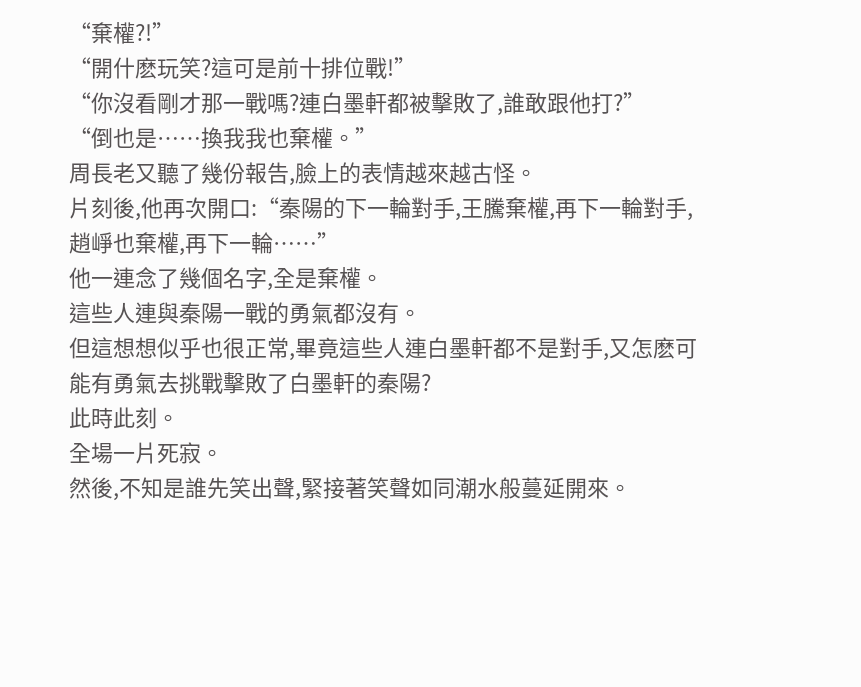“棄權?!”
“開什麽玩笑?這可是前十排位戰!”
“你沒看剛才那一戰嗎?連白墨軒都被擊敗了,誰敢跟他打?”
“倒也是……換我我也棄權。”
周長老又聽了幾份報告,臉上的表情越來越古怪。
片刻後,他再次開口:“秦陽的下一輪對手,王騰棄權,再下一輪對手,趙崢也棄權,再下一輪……”
他一連念了幾個名字,全是棄權。
這些人連與秦陽一戰的勇氣都沒有。
但這想想似乎也很正常,畢竟這些人連白墨軒都不是對手,又怎麽可能有勇氣去挑戰擊敗了白墨軒的秦陽?
此時此刻。
全場一片死寂。
然後,不知是誰先笑出聲,緊接著笑聲如同潮水般蔓延開來。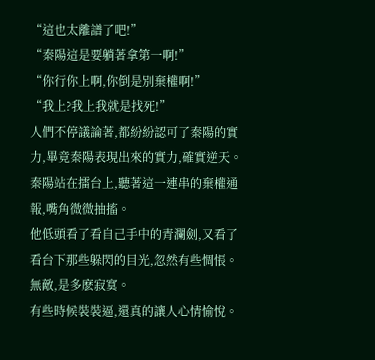“這也太離譜了吧!”
“秦陽這是要躺著拿第一啊!”
“你行你上啊,你倒是別棄權啊!”
“我上?我上我就是找死!”
人們不停議論著,都紛紛認可了秦陽的實力,畢竟秦陽表現出來的實力,確實逆天。
秦陽站在擂台上,聽著這一連串的棄權通報,嘴角微微抽搐。
他低頭看了看自己手中的青瀾劍,又看了看台下那些躲閃的目光,忽然有些惆悵。
無敵,是多麽寂寞。
有些時候裝裝逼,還真的讓人心情愉悅。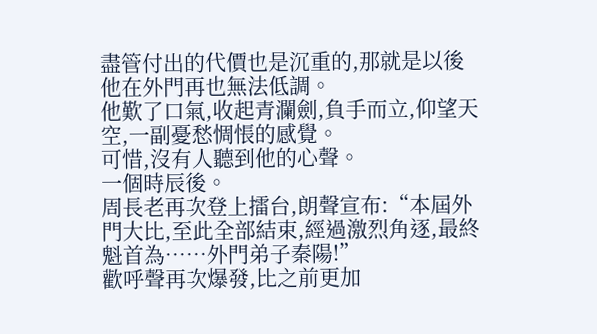盡管付出的代價也是沉重的,那就是以後他在外門再也無法低調。
他歎了口氣,收起青瀾劍,負手而立,仰望天空,一副憂愁惆悵的感覺。
可惜,沒有人聽到他的心聲。
一個時辰後。
周長老再次登上擂台,朗聲宣布:“本屆外門大比,至此全部結束,經過激烈角逐,最終魁首為……外門弟子秦陽!”
歡呼聲再次爆發,比之前更加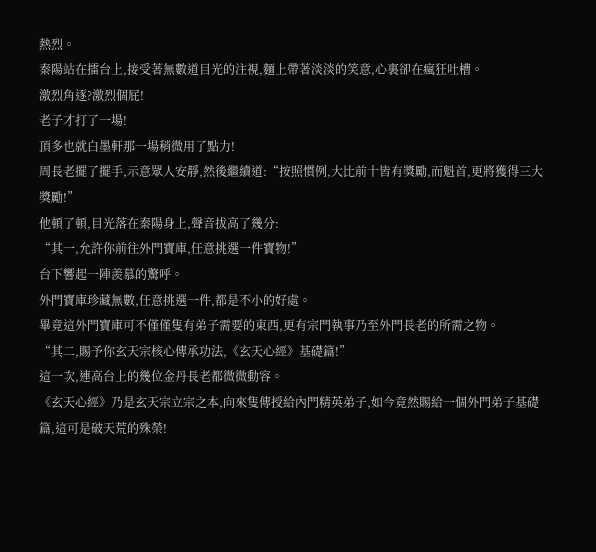熱烈。
秦陽站在擂台上,接受著無數道目光的注視,麵上帶著淡淡的笑意,心裏卻在瘋狂吐槽。
激烈角逐?激烈個屁!
老子才打了一場!
頂多也就白墨軒那一場稍微用了點力!
周長老擺了擺手,示意眾人安靜,然後繼續道:“按照慣例,大比前十皆有獎勵,而魁首,更將獲得三大獎勵!”
他頓了頓,目光落在秦陽身上,聲音拔高了幾分:
“其一,允許你前往外門寶庫,任意挑選一件寶物!”
台下響起一陣羨慕的驚呼。
外門寶庫珍藏無數,任意挑選一件,都是不小的好處。
畢竟這外門寶庫可不僅僅隻有弟子需要的東西,更有宗門執事乃至外門長老的所需之物。
“其二,賜予你玄天宗核心傳承功法,《玄天心經》基礎篇!”
這一次,連高台上的幾位金丹長老都微微動容。
《玄天心經》乃是玄天宗立宗之本,向來隻傳授給內門精英弟子,如今竟然賜給一個外門弟子基礎篇,這可是破天荒的殊榮!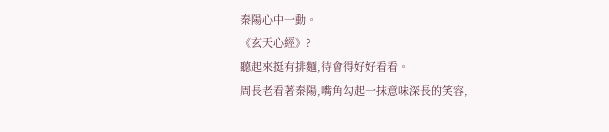秦陽心中一動。
《玄天心經》?
聽起來挺有排麵,待會得好好看看。
周長老看著秦陽,嘴角勾起一抹意味深長的笑容,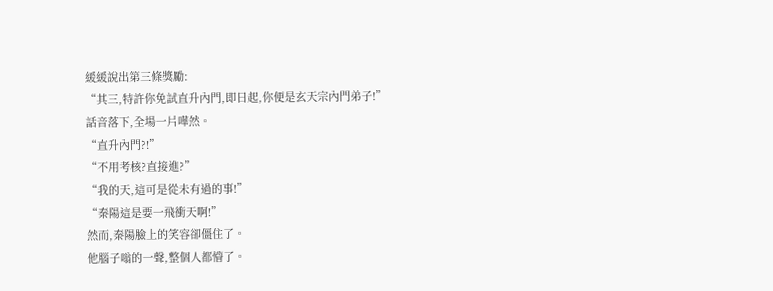緩緩說出第三條獎勵:
“其三,特許你免試直升內門,即日起,你便是玄天宗內門弟子!”
話音落下,全場一片嘩然。
“直升內門?!”
“不用考核?直接進?”
“我的天,這可是從未有過的事!”
“秦陽這是要一飛衝天啊!”
然而,秦陽臉上的笑容卻僵住了。
他腦子嗡的一聲,整個人都懵了。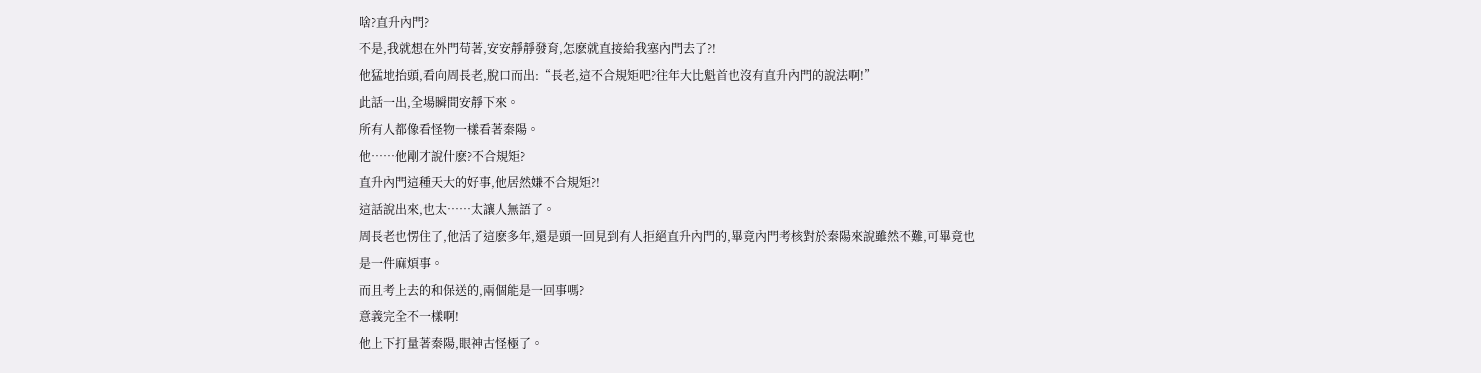啥?直升內門?
不是,我就想在外門苟著,安安靜靜發育,怎麽就直接給我塞內門去了?!
他猛地抬頭,看向周長老,脫口而出:“長老,這不合規矩吧?往年大比魁首也沒有直升內門的說法啊!”
此話一出,全場瞬間安靜下來。
所有人都像看怪物一樣看著秦陽。
他……他剛才說什麽?不合規矩?
直升內門這種天大的好事,他居然嫌不合規矩?!
這話說出來,也太……太讓人無語了。
周長老也愣住了,他活了這麽多年,還是頭一回見到有人拒絕直升內門的,畢竟內門考核對於秦陽來說雖然不難,可畢竟也是一件麻煩事。
而且考上去的和保送的,兩個能是一回事嗎?
意義完全不一樣啊!
他上下打量著秦陽,眼神古怪極了。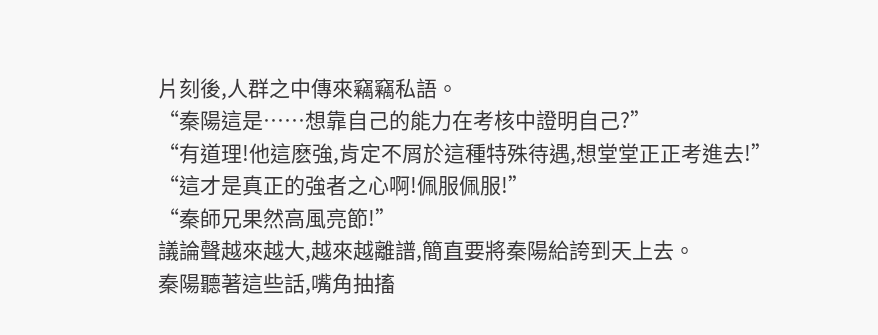片刻後,人群之中傳來竊竊私語。
“秦陽這是……想靠自己的能力在考核中證明自己?”
“有道理!他這麽強,肯定不屑於這種特殊待遇,想堂堂正正考進去!”
“這才是真正的強者之心啊!佩服佩服!”
“秦師兄果然高風亮節!”
議論聲越來越大,越來越離譜,簡直要將秦陽給誇到天上去。
秦陽聽著這些話,嘴角抽搐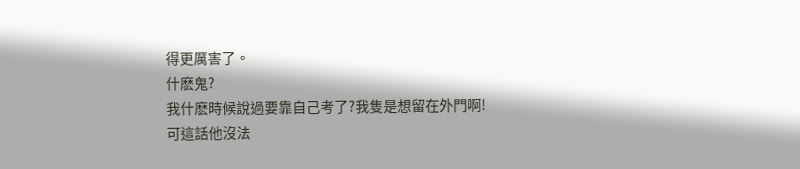得更厲害了。
什麽鬼?
我什麽時候說過要靠自己考了?我隻是想留在外門啊!
可這話他沒法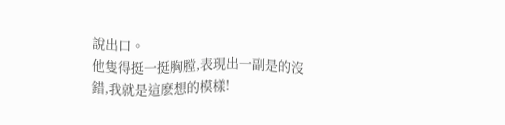說出口。
他隻得挺一挺胸膛,表現出一副是的沒錯,我就是這麽想的模樣!